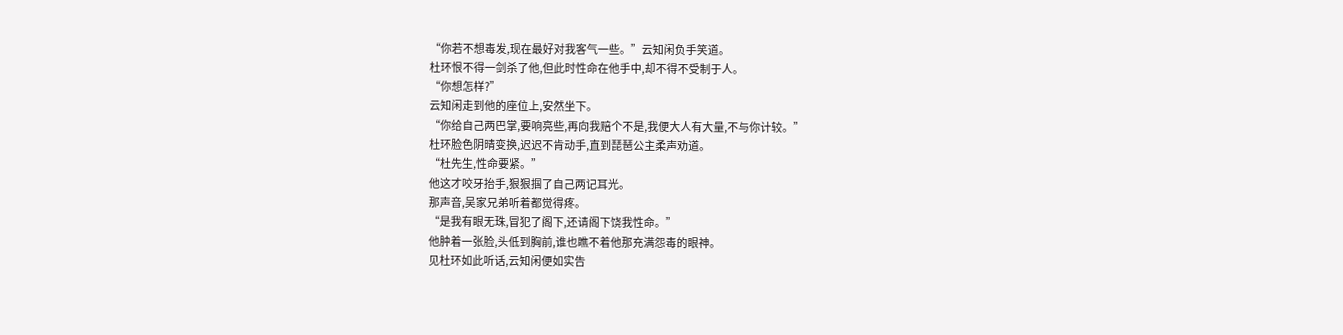“你若不想毒发,现在最好对我客气一些。”云知闲负手笑道。
杜环恨不得一剑杀了他,但此时性命在他手中,却不得不受制于人。
“你想怎样?”
云知闲走到他的座位上,安然坐下。
“你给自己两巴掌,要响亮些,再向我赔个不是,我便大人有大量,不与你计较。”
杜环脸色阴晴变换,迟迟不肯动手,直到琵琶公主柔声劝道。
“杜先生,性命要紧。”
他这才咬牙抬手,狠狠掴了自己两记耳光。
那声音,吴家兄弟听着都觉得疼。
“是我有眼无珠,冒犯了阁下,还请阁下饶我性命。”
他肿着一张脸,头低到胸前,谁也瞧不着他那充满怨毒的眼神。
见杜环如此听话,云知闲便如实告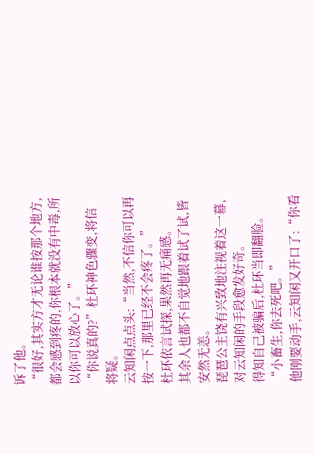诉了他。
“很好,其实方才无论谁按那个地方,都会感到疼的,你根本就没有中毒,所以你可以放心了。”
“你说真的?”杜环神色骤变,将信将疑。
云知闲点点头:“当然,不信你可以再按一下,那里已经不会疼了。”
杜环依言试探,果然再无痛感。
其余人也都不自觉地跟着试了试,皆安然无恙。
琵琶公主饶有兴致地注视着这一幕,对云知闲的手段愈发好奇。
得知自己被骗后,杜环当即翻脸。
“小畜生,你去死吧。”
他刚要动手,云知闲又开口了:“你看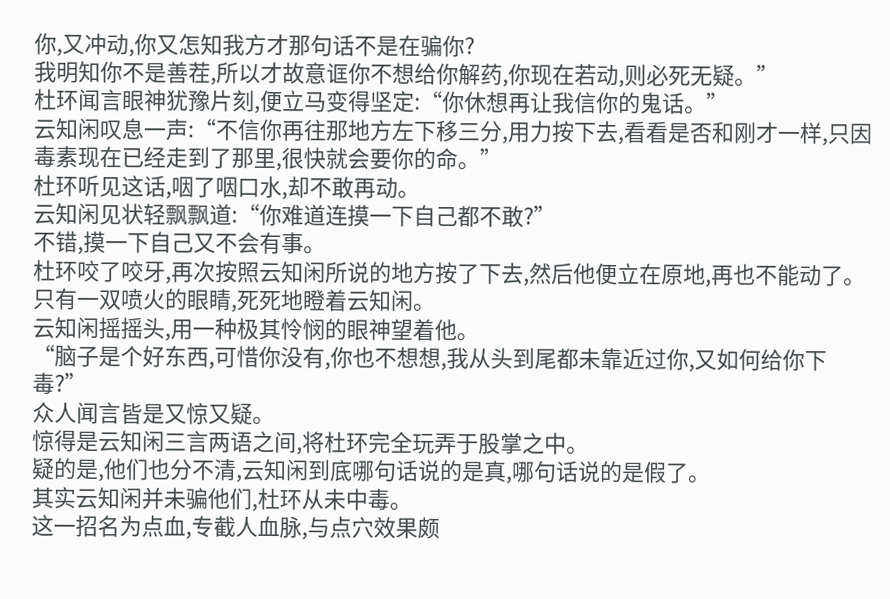你,又冲动,你又怎知我方才那句话不是在骗你?
我明知你不是善茬,所以才故意诓你不想给你解药,你现在若动,则必死无疑。”
杜环闻言眼神犹豫片刻,便立马变得坚定:“你休想再让我信你的鬼话。”
云知闲叹息一声:“不信你再往那地方左下移三分,用力按下去,看看是否和刚才一样,只因毒素现在已经走到了那里,很快就会要你的命。”
杜环听见这话,咽了咽口水,却不敢再动。
云知闲见状轻飘飘道:“你难道连摸一下自己都不敢?”
不错,摸一下自己又不会有事。
杜环咬了咬牙,再次按照云知闲所说的地方按了下去,然后他便立在原地,再也不能动了。
只有一双喷火的眼睛,死死地瞪着云知闲。
云知闲摇摇头,用一种极其怜悯的眼神望着他。
“脑子是个好东西,可惜你没有,你也不想想,我从头到尾都未靠近过你,又如何给你下毒?”
众人闻言皆是又惊又疑。
惊得是云知闲三言两语之间,将杜环完全玩弄于股掌之中。
疑的是,他们也分不清,云知闲到底哪句话说的是真,哪句话说的是假了。
其实云知闲并未骗他们,杜环从未中毒。
这一招名为点血,专截人血脉,与点穴效果颇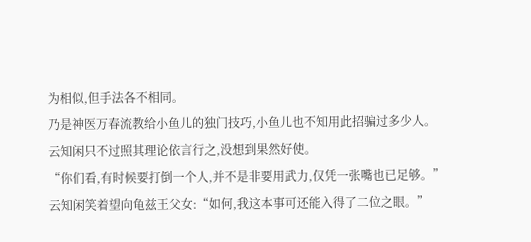为相似,但手法各不相同。
乃是神医万春流教给小鱼儿的独门技巧,小鱼儿也不知用此招骗过多少人。
云知闲只不过照其理论依言行之,没想到果然好使。
“你们看,有时候要打倒一个人,并不是非要用武力,仅凭一张嘴也已足够。”
云知闲笑着望向龟兹王父女:“如何,我这本事可还能入得了二位之眼。”